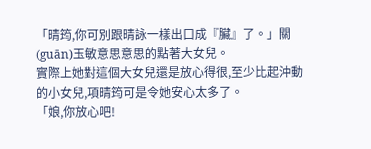「晴筠,你可別跟晴詠一樣出口成『臟』了。」關(guān)玉敏意思意思的點著大女兒。
實際上她對這個大女兒還是放心得很,至少比起沖動的小女兒,項晴筠可是令她安心太多了。
「娘,你放心吧!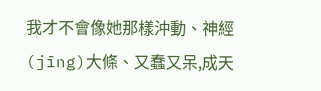我才不會像她那樣沖動、神經(jīng)大條、又蠢又呆,成天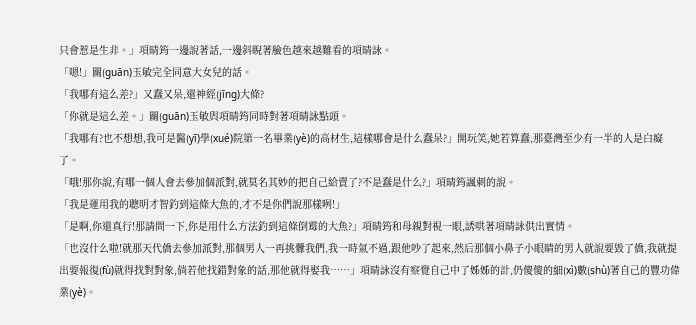只會惹是生非。」項晴筠一邊說著話,一邊斜睨著臉色越來越難看的項晴詠。
「嗯!」關(guān)玉敏完全同意大女兒的話。
「我哪有這么差?」又蠢又呆,還神經(jīng)大條?
「你就是這么差。」關(guān)玉敏與項晴筠同時對著項晴詠點頭。
「我哪有?也不想想,我可是醫(yī)學(xué)院第一名畢業(yè)的高材生,這樣哪會是什么蠢呆?」開玩笑,她若算蠢,那臺灣至少有一半的人是白癡了。
「哦!那你說,有哪一個人會去參加個派對,就莫名其妙的把自己給賣了?不是蠢是什么?」項晴筠諷刺的說。
「我是運用我的聰明才智釣到這條大魚的,才不是你們說那樣咧!」
「是啊,你還真行!那請問一下,你是用什么方法釣到這條倒霉的大魚?」項晴筠和母親對視一眼,誘哄著項晴詠供出實情。
「也沒什么啦!就那天代僑去參加派對,那個男人一再挑釁我們,我一時氣不過,跟他吵了起來,然后那個小鼻子小眼睛的男人就說要毀了僑,我就提出要報復(fù)就得找對對象,倘若他找錯對象的話,那他就得娶我……」項晴詠沒有察覺自己中了姊姊的計,仍傻傻的細(xì)數(shù)著自己的豐功偉業(yè)。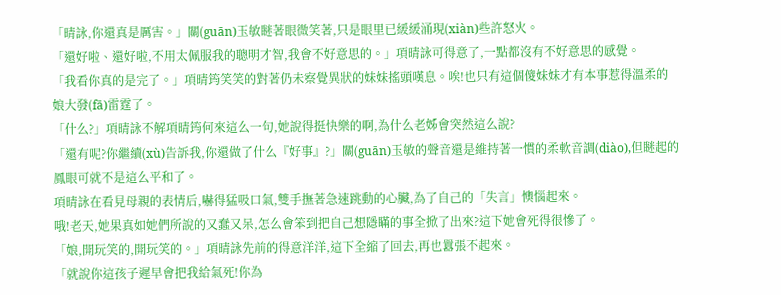「晴詠,你還真是厲害。」關(guān)玉敏瞇著眼微笑著,只是眼里已緩緩涌現(xiàn)些許怒火。
「還好啦、還好啦,不用太佩服我的聰明才智,我會不好意思的。」項晴詠可得意了,一點都沒有不好意思的感覺。
「我看你真的是完了。」項晴筠笑笑的對著仍未察覺異狀的妹妹搖頭嘆息。唉!也只有這個傻妹妹才有本事惹得溫柔的娘大發(fā)雷霆了。
「什么?」項晴詠不解項晴筠何來這么一句,她說得挺快樂的啊,為什么老姊會突然這么說?
「還有呢?你繼續(xù)告訴我,你還做了什么『好事』?」關(guān)玉敏的聲音還是維持著一慣的柔軟音調(diào),但瞇起的鳳眼可就不是這么平和了。
項晴詠在看見母親的表情后,嚇得猛吸口氣,雙手撫著急速跳動的心臟,為了自己的「失言」懊惱起來。
哦!老天,她果真如她們所說的又蠢又呆,怎么會笨到把自己想隱瞞的事全掀了出來?這下她會死得很慘了。
「娘,開玩笑的,開玩笑的。」項晴詠先前的得意洋洋,這下全縮了回去,再也囂張不起來。
「就說你這孩子遲早會把我給氣死!你為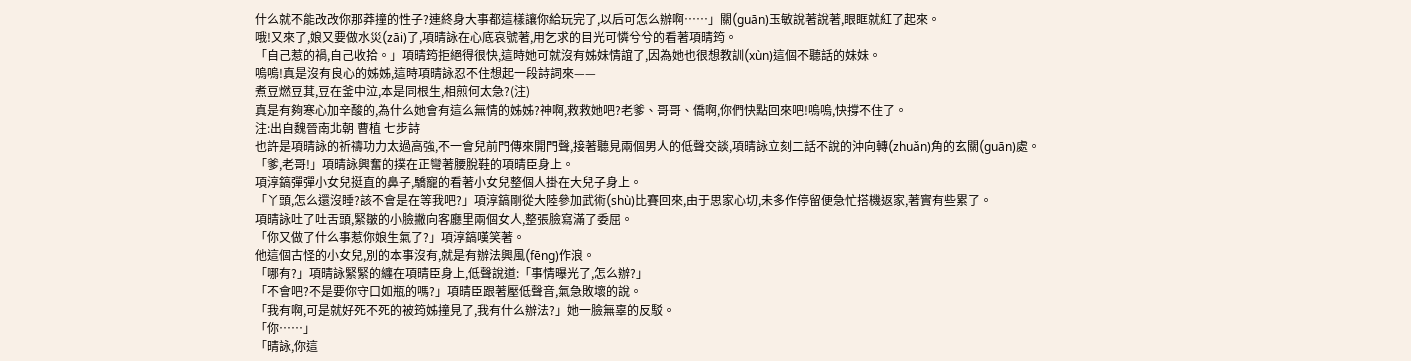什么就不能改改你那莽撞的性子?連終身大事都這樣讓你給玩完了,以后可怎么辦啊……」關(guān)玉敏說著說著,眼眶就紅了起來。
哦!又來了,娘又要做水災(zāi)了,項晴詠在心底哀號著,用乞求的目光可憐兮兮的看著項晴筠。
「自己惹的禍,自己收拾。」項晴筠拒絕得很快,這時她可就沒有姊妹情誼了,因為她也很想教訓(xùn)這個不聽話的妹妹。
嗚嗚!真是沒有良心的姊姊,這時項晴詠忍不住想起一段詩詞來——
煮豆燃豆萁,豆在釜中泣,本是同根生,相煎何太急?(注)
真是有夠寒心加辛酸的,為什么她會有這么無情的姊姊?神啊,救救她吧?老爹、哥哥、僑啊,你們快點回來吧!嗚嗚,快撐不住了。
注:出自魏晉南北朝 曹植 七步詩
也許是項晴詠的祈禱功力太過高強,不一會兒前門傳來開門聲,接著聽見兩個男人的低聲交談,項晴詠立刻二話不說的沖向轉(zhuǎn)角的玄關(guān)處。
「爹,老哥!」項晴詠興奮的撲在正彎著腰脫鞋的項晴臣身上。
項淳鎬彈彈小女兒挺直的鼻子,驕寵的看著小女兒整個人掛在大兒子身上。
「丫頭,怎么還沒睡?該不會是在等我吧?」項淳鎬剛從大陸參加武術(shù)比賽回來,由于思家心切,未多作停留便急忙搭機返家,著實有些累了。
項晴詠吐了吐舌頭,緊皺的小臉撇向客廳里兩個女人,整張臉寫滿了委屈。
「你又做了什么事惹你娘生氣了?」項淳鎬嘆笑著。
他這個古怪的小女兒,別的本事沒有,就是有辦法興風(fēng)作浪。
「哪有?」項晴詠緊緊的纏在項晴臣身上,低聲說道:「事情曝光了,怎么辦?」
「不會吧?不是要你守口如瓶的嗎?」項晴臣跟著壓低聲音,氣急敗壞的說。
「我有啊,可是就好死不死的被筠姊撞見了,我有什么辦法?」她一臉無辜的反駁。
「你……」
「晴詠,你這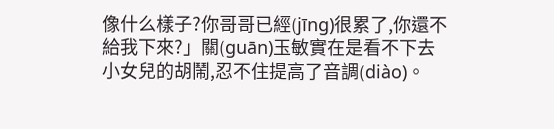像什么樣子?你哥哥已經(jīng)很累了,你還不給我下來?」關(guān)玉敏實在是看不下去小女兒的胡鬧,忍不住提高了音調(diào)。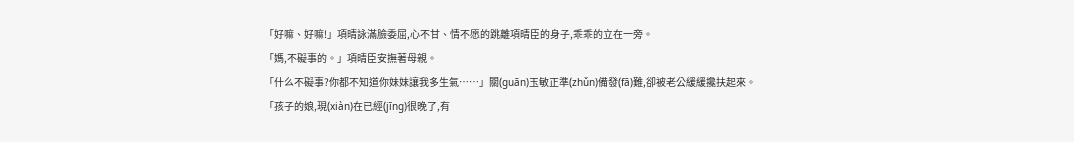「好嘛、好嘛!」項晴詠滿臉委屈,心不甘、情不愿的跳離項晴臣的身子,乖乖的立在一旁。
「媽,不礙事的。」項晴臣安撫著母親。
「什么不礙事?你都不知道你妹妹讓我多生氣……」關(guān)玉敏正準(zhǔn)備發(fā)難,卻被老公緩緩攙扶起來。
「孩子的娘,現(xiàn)在已經(jīng)很晚了,有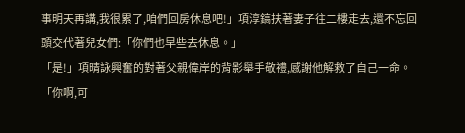事明天再講,我很累了,咱們回房休息吧!」項淳鎬扶著妻子往二樓走去,還不忘回頭交代著兒女們:「你們也早些去休息。」
「是!」項晴詠興奮的對著父親偉岸的背影舉手敬禮,感謝他解救了自己一命。
「你啊,可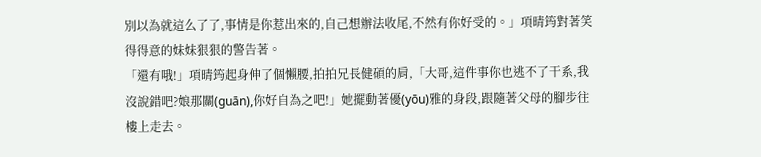別以為就這么了了,事情是你惹出來的,自己想辦法收尾,不然有你好受的。」項晴筠對著笑得得意的妹妹狠狠的警告著。
「還有哦!」項晴筠起身伸了個懶腰,拍拍兄長健碩的肩,「大哥,這件事你也逃不了干系,我沒說錯吧?娘那關(guān),你好自為之吧!」她擺動著優(yōu)雅的身段,跟隨著父母的腳步往樓上走去。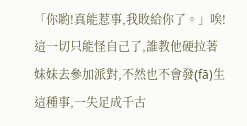「你喲!真能惹事,我敗給你了。」唉!這一切只能怪自己了,誰教他硬拉著妹妹去參加派對,不然也不會發(fā)生這種事,一失足成千古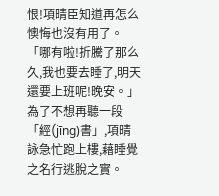恨!項晴臣知道再怎么懊悔也沒有用了。
「哪有啦!折騰了那么久,我也要去睡了,明天還要上班呢!晚安。」為了不想再聽一段「經(jīng)書」,項晴詠急忙跑上樓,藉睡覺之名行逃脫之實。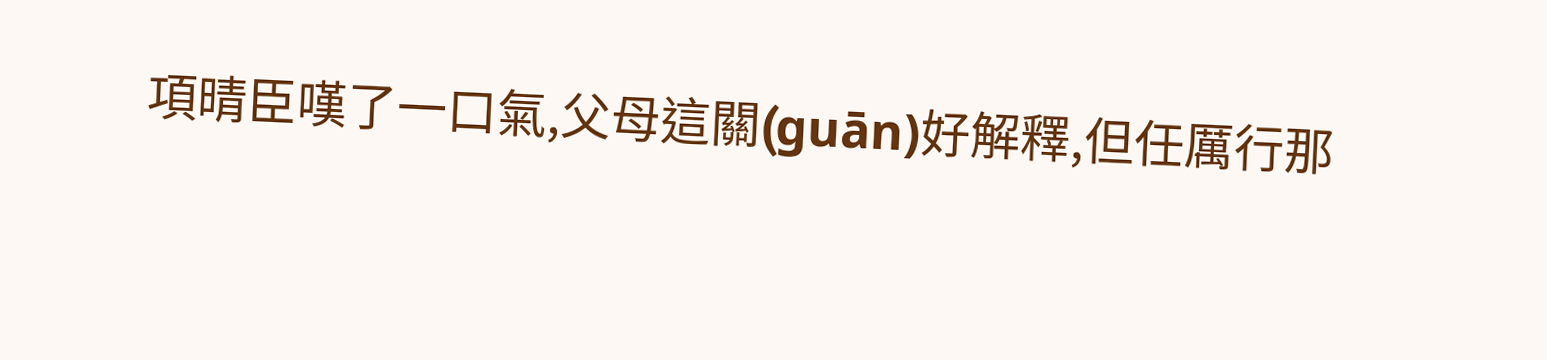項晴臣嘆了一口氣,父母這關(guān)好解釋,但任厲行那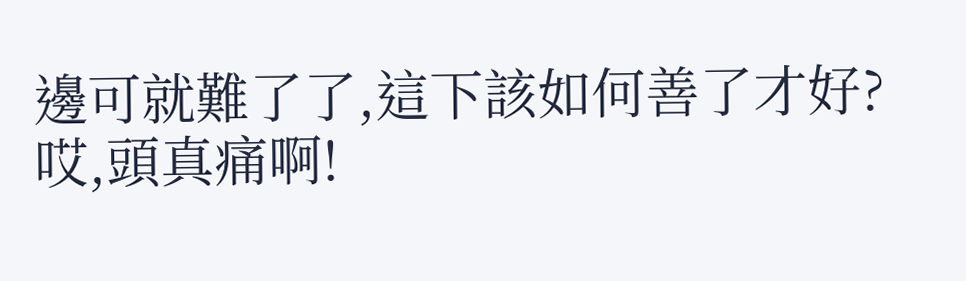邊可就難了了,這下該如何善了才好?
哎,頭真痛啊!